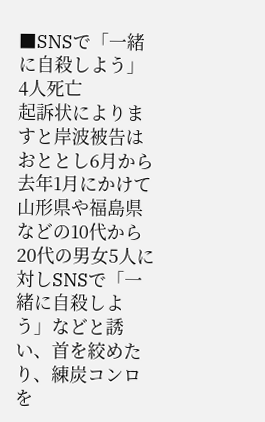■SNSで「一緒に自殺しよう」 4人死亡
起訴状によりますと岸波被告はおととし6月から去年1月にかけて山形県や福島県などの10代から20代の男女5人に対しSNSで「一緒に自殺しよう」などと誘い、首を絞めたり、練炭コンロを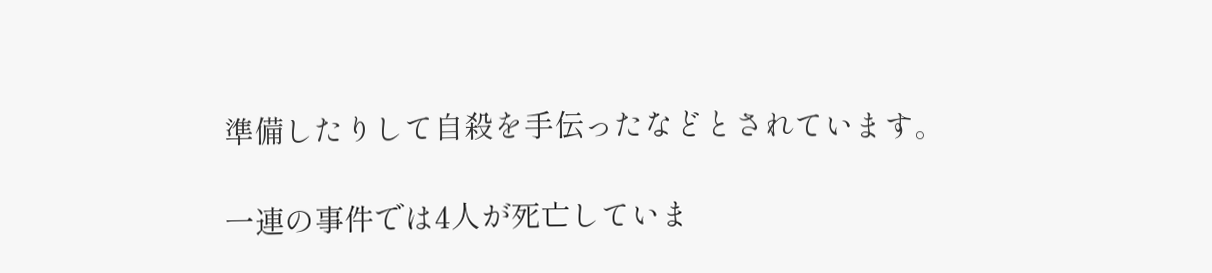準備したりして自殺を手伝ったなどとされています。

一連の事件では4人が死亡していま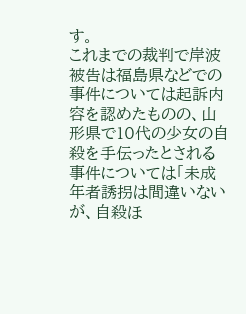す。
これまでの裁判で岸波被告は福島県などでの事件については起訴内容を認めたものの、山形県で10代の少女の自殺を手伝ったとされる事件については「未成年者誘拐は間違いないが、自殺ほ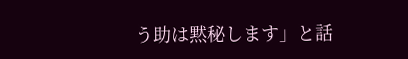う助は黙秘します」と話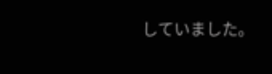していました。